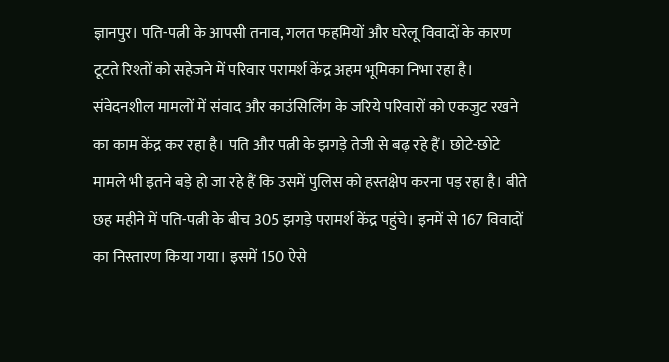ज्ञानपुर। पति-पत्नी के आपसी तनाव, गलत फहमियों और घरेलू विवादों के कारण टूटते रिश्तों को सहेजने में परिवार परामर्श केंद्र अहम भूमिका निभा रहा है। संवेदनशील मामलों में संवाद और काउंसिलिंग के जरिये परिवारों को एकजुट रखने का काम केंद्र कर रहा है। पति और पत्नी के झगड़े तेजी से बढ़ रहे हैं। छोटे-छोटे मामले भी इतने बड़े हो जा रहे हैं कि उसमें पुलिस को हस्तक्षेप करना पड़ रहा है। बीते छह महीने में पति-पत्नी के बीच 305 झगड़े परामर्श केंद्र पहुंचे। इनमें से 167 विवादों का निस्तारण किया गया। इसमें 150 ऐसे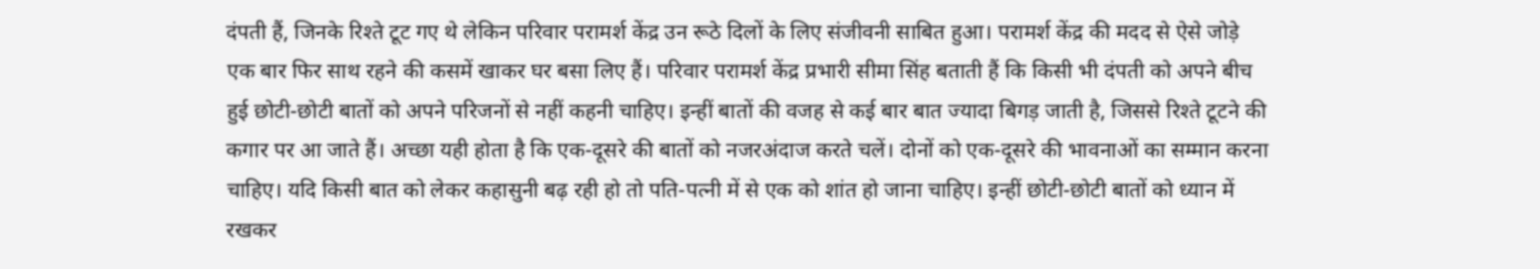दंपती हैं, जिनके रिश्ते टूट गए थे लेकिन परिवार परामर्श केंद्र उन रूठे दिलों के लिए संजीवनी साबित हुआ। परामर्श केंद्र की मदद से ऐसे जोड़े एक बार फिर साथ रहने की कसमें खाकर घर बसा लिए हैं। परिवार परामर्श केंद्र प्रभारी सीमा सिंह बताती हैं कि किसी भी दंपती को अपने बीच हुई छोटी-छोटी बातों को अपने परिजनों से नहीं कहनी चाहिए। इन्हीं बातों की वजह से कई बार बात ज्यादा बिगड़ जाती है, जिससे रिश्ते टूटने की कगार पर आ जाते हैं। अच्छा यही होता है कि एक-दूसरे की बातों को नजरअंदाज करते चलें। दोनों को एक-दूसरे की भावनाओं का सम्मान करना चाहिए। यदि किसी बात को लेकर कहासुनी बढ़ रही हो तो पति-पत्नी में से एक को शांत हो जाना चाहिए। इन्हीं छोटी-छोटी बातों को ध्यान में रखकर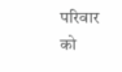परिवार को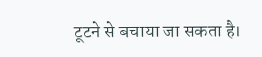टूटने से बचाया जा सकता है।